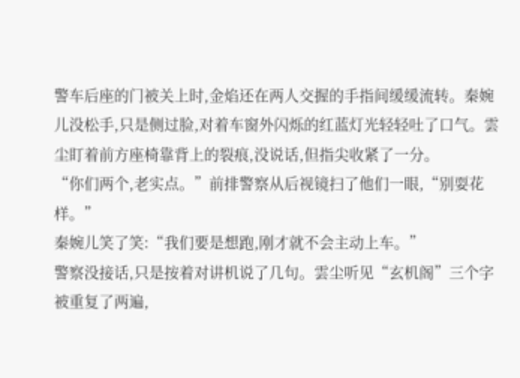警车后座的门被关上时,金焰还在两人交握的手指间缓缓流转。秦婉儿没松手,只是侧过脸,对着车窗外闪烁的红蓝灯光轻轻吐了口气。雲尘盯着前方座椅靠背上的裂痕,没说话,但指尖收紧了一分。
“你们两个,老实点。”前排警察从后视镜扫了他们一眼,“别耍花样。”
秦婉儿笑了笑:“我们要是想跑,刚才就不会主动上车。”
警察没接话,只是按着对讲机说了几句。雲尘听见“玄机阁”三个字被重复了两遍,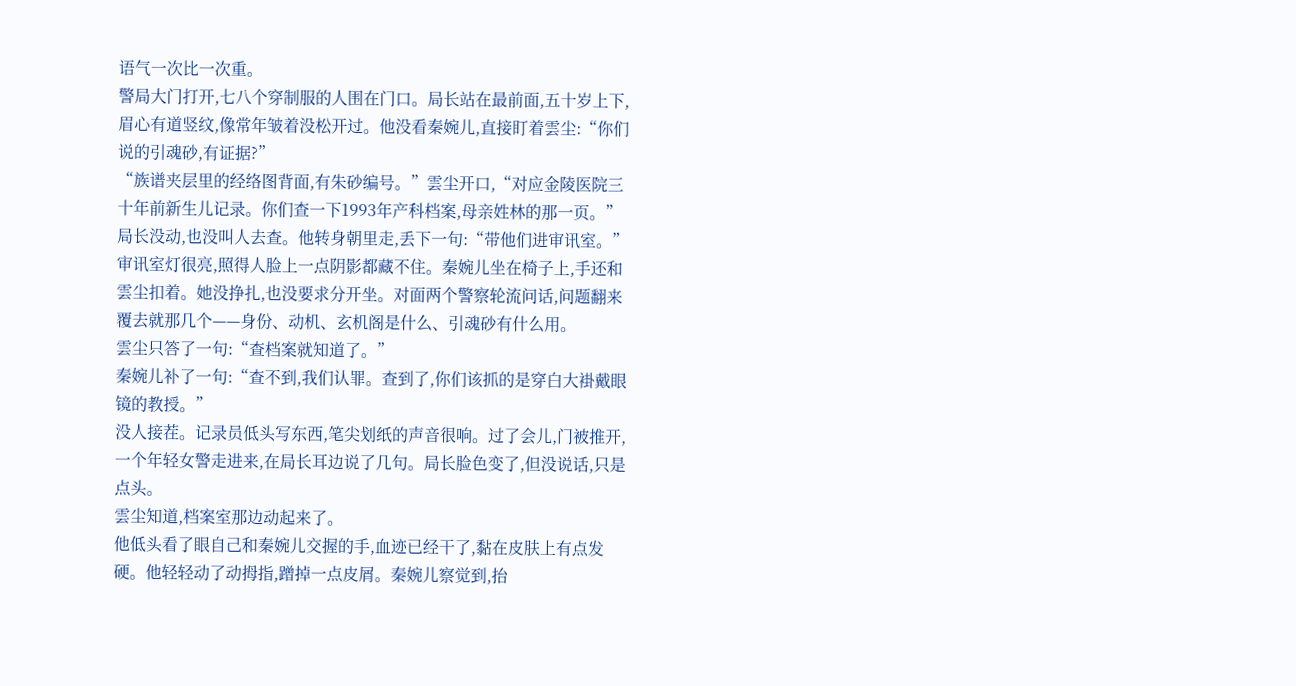语气一次比一次重。
警局大门打开,七八个穿制服的人围在门口。局长站在最前面,五十岁上下,眉心有道竖纹,像常年皱着没松开过。他没看秦婉儿,直接盯着雲尘:“你们说的引魂砂,有证据?”
“族谱夹层里的经络图背面,有朱砂编号。”雲尘开口,“对应金陵医院三十年前新生儿记录。你们查一下1993年产科档案,母亲姓林的那一页。”
局长没动,也没叫人去查。他转身朝里走,丢下一句:“带他们进审讯室。”
审讯室灯很亮,照得人脸上一点阴影都藏不住。秦婉儿坐在椅子上,手还和雲尘扣着。她没挣扎,也没要求分开坐。对面两个警察轮流问话,问题翻来覆去就那几个——身份、动机、玄机阁是什么、引魂砂有什么用。
雲尘只答了一句:“查档案就知道了。”
秦婉儿补了一句:“查不到,我们认罪。查到了,你们该抓的是穿白大褂戴眼镜的教授。”
没人接茬。记录员低头写东西,笔尖划纸的声音很响。过了会儿,门被推开,一个年轻女警走进来,在局长耳边说了几句。局长脸色变了,但没说话,只是点头。
雲尘知道,档案室那边动起来了。
他低头看了眼自己和秦婉儿交握的手,血迹已经干了,黏在皮肤上有点发硬。他轻轻动了动拇指,蹭掉一点皮屑。秦婉儿察觉到,抬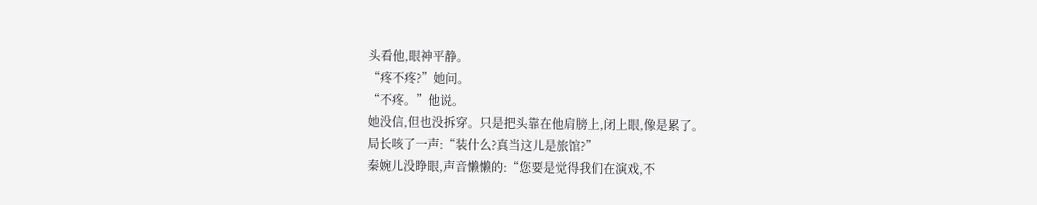头看他,眼神平静。
“疼不疼?”她问。
“不疼。”他说。
她没信,但也没拆穿。只是把头靠在他肩膀上,闭上眼,像是累了。
局长咳了一声:“装什么?真当这儿是旅馆?”
秦婉儿没睁眼,声音懒懒的:“您要是觉得我们在演戏,不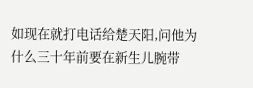如现在就打电话给楚天阳,问他为什么三十年前要在新生儿腕带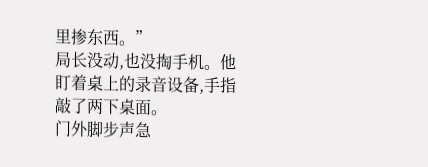里掺东西。”
局长没动,也没掏手机。他盯着桌上的录音设备,手指敲了两下桌面。
门外脚步声急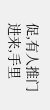促,有人推门进来,手里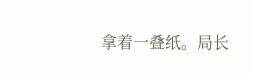拿着一叠纸。局长